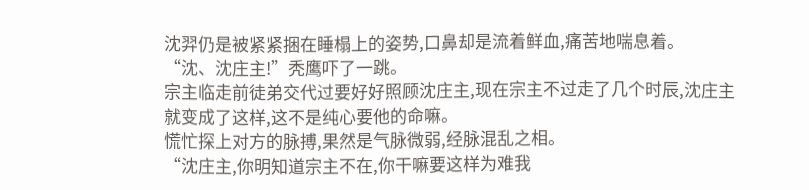沈羿仍是被紧紧捆在睡榻上的姿势,口鼻却是流着鲜血,痛苦地喘息着。
“沈、沈庄主!”秃鹰吓了一跳。
宗主临走前徒弟交代过要好好照顾沈庄主,现在宗主不过走了几个时辰,沈庄主就变成了这样,这不是纯心要他的命嘛。
慌忙探上对方的脉搏,果然是气脉微弱,经脉混乱之相。
“沈庄主,你明知道宗主不在,你干嘛要这样为难我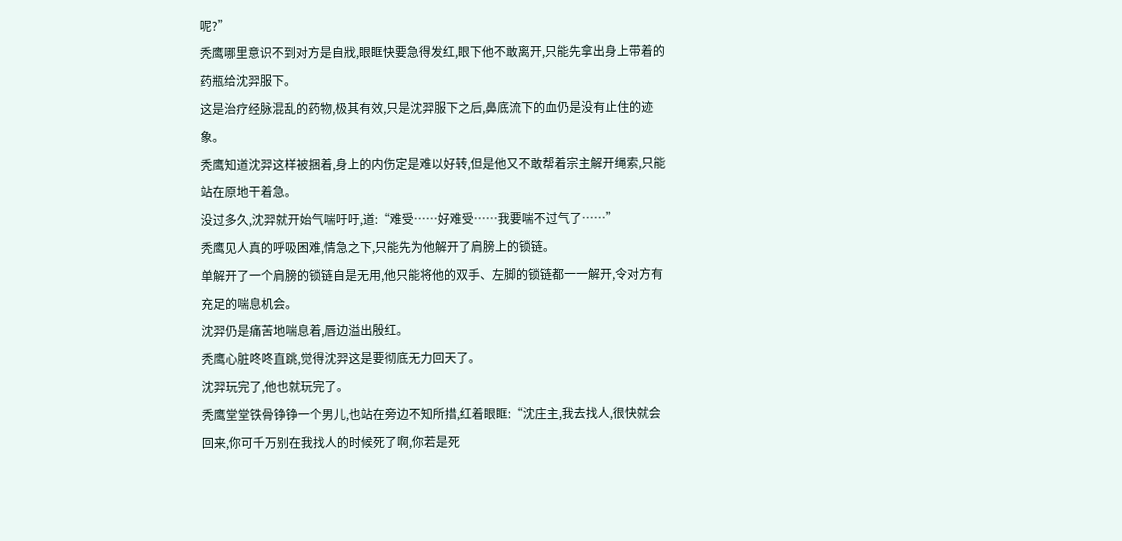呢?”
秃鹰哪里意识不到对方是自戕,眼眶快要急得发红,眼下他不敢离开,只能先拿出身上带着的药瓶给沈羿服下。
这是治疗经脉混乱的药物,极其有效,只是沈羿服下之后,鼻底流下的血仍是没有止住的迹象。
秃鹰知道沈羿这样被捆着,身上的内伤定是难以好转,但是他又不敢帮着宗主解开绳索,只能站在原地干着急。
没过多久,沈羿就开始气喘吁吁,道:“难受……好难受……我要喘不过气了……”
秃鹰见人真的呼吸困难,情急之下,只能先为他解开了肩膀上的锁链。
单解开了一个肩膀的锁链自是无用,他只能将他的双手、左脚的锁链都一一解开,令对方有充足的喘息机会。
沈羿仍是痛苦地喘息着,唇边溢出殷红。
秃鹰心脏咚咚直跳,觉得沈羿这是要彻底无力回天了。
沈羿玩完了,他也就玩完了。
秃鹰堂堂铁骨铮铮一个男儿,也站在旁边不知所措,红着眼眶:“沈庄主,我去找人,很快就会回来,你可千万别在我找人的时候死了啊,你若是死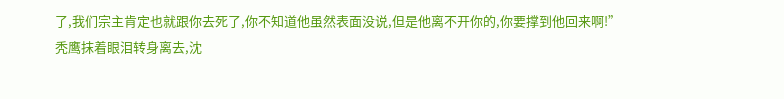了,我们宗主肯定也就跟你去死了,你不知道他虽然表面没说,但是他离不开你的,你要撑到他回来啊!”
秃鹰抹着眼泪转身离去,沈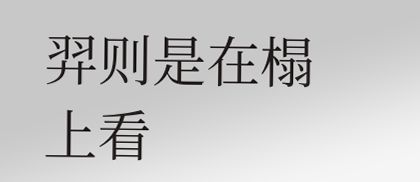羿则是在榻上看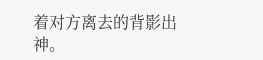着对方离去的背影出神。